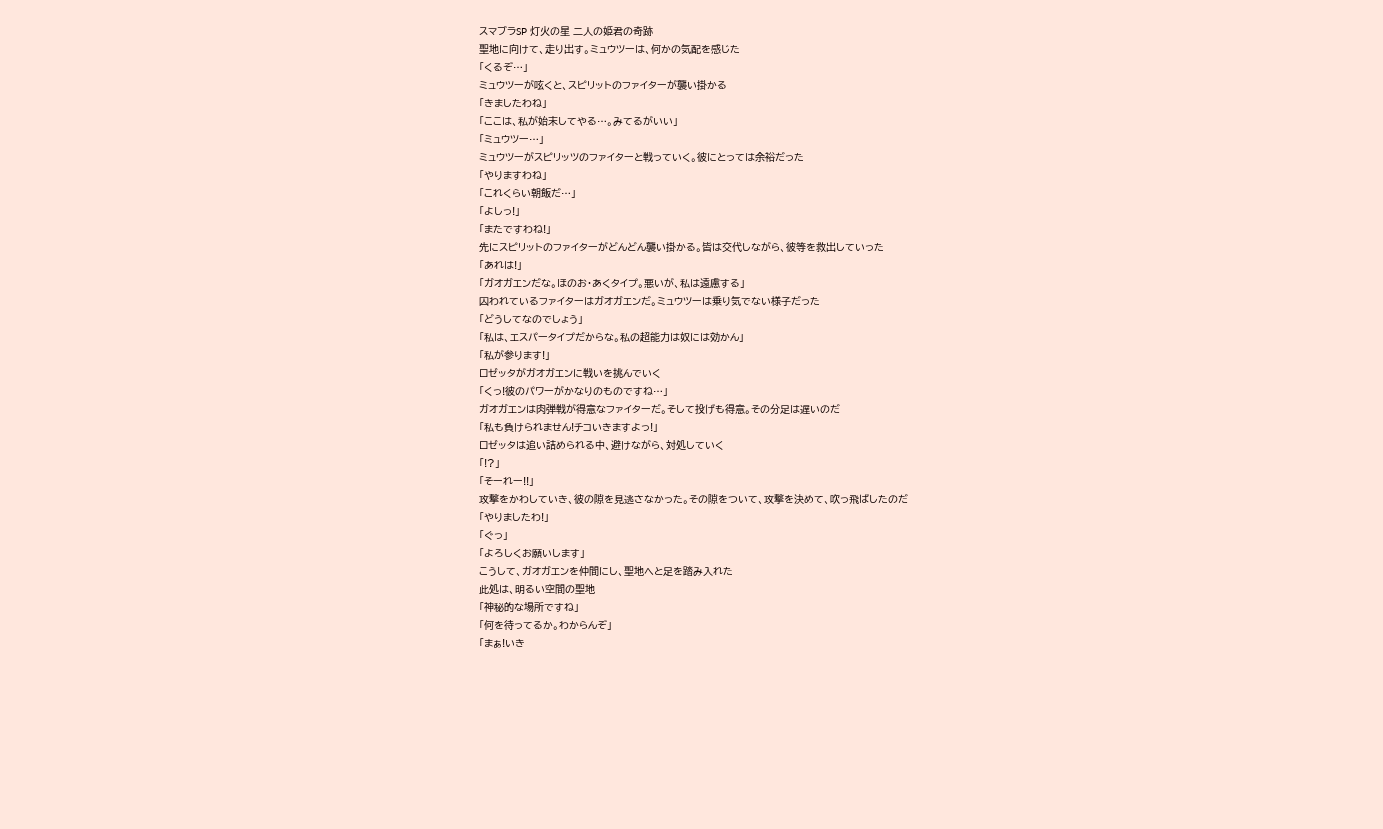スマブラSP 灯火の星 二人の姫君の奇跡
聖地に向けて、走り出す。ミュウツーは、何かの気配を感じた
「くるぞ…」
ミュウツーが呟くと、スピリットのファイターが襲い掛かる
「きましたわね」
「ここは、私が始末してやる…。みてるがいい」
「ミュウツー…」
ミュウツーがスピリッツのファイターと戦っていく。彼にとっては余裕だった
「やりますわね」
「これくらい朝飯だ…」
「よしっ!」
「またですわね!」
先にスピリットのファイターがどんどん襲い掛かる。皆は交代しながら、彼等を救出していった
「あれは!」
「ガオガエンだな。ほのお・あくタイプ。悪いが、私は遠慮する」
囚われているファイターはガオガエンだ。ミュウツーは乗り気でない様子だった
「どうしてなのでしょう」
「私は、エスパータイプだからな。私の超能力は奴には効かん」
「私が参ります!」
ロゼッタがガオガエンに戦いを挑んでいく
「くっ!彼のパワーがかなりのものですね…」
ガオガエンは肉弾戦が得意なファイターだ。そして投げも得意。その分足は遅いのだ
「私も負けられません!チコいきますよっ!」
ロゼッタは追い詰められる中、避けながら、対処していく
「!?」
「そーれー!!」
攻撃をかわしていき、彼の隙を見逃さなかった。その隙をついて、攻撃を決めて、吹っ飛ばしたのだ
「やりましたわ!」
「ぐっ」
「よろしくお願いします」
こうして、ガオガエンを仲間にし、聖地へと足を踏み入れた
此処は、明るい空間の聖地
「神秘的な場所ですね」
「何を待ってるか。わからんぞ」
「まぁ!いき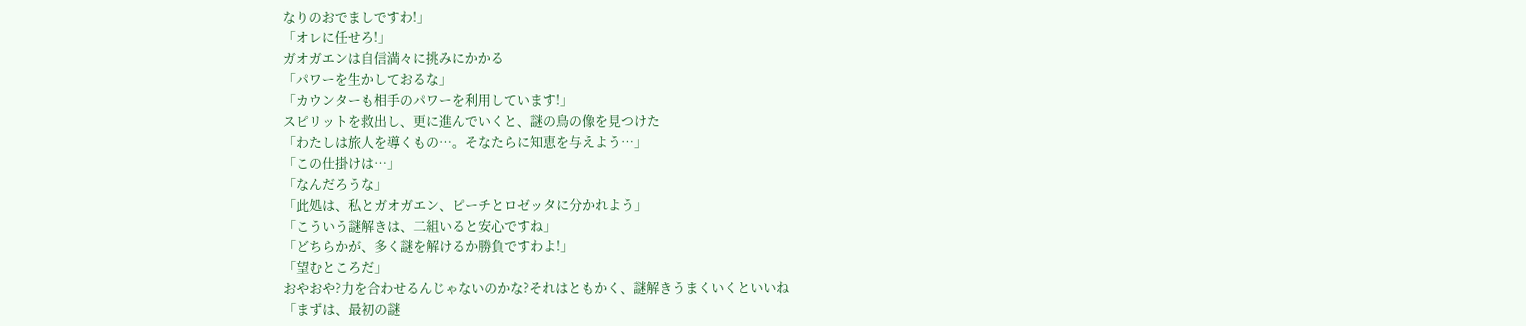なりのおでましですわ!」
「オレに任せろ!」
ガオガエンは自信満々に挑みにかかる
「パワーを生かしておるな」
「カウンターも相手のパワーを利用しています!」
スピリットを救出し、更に進んでいくと、謎の鳥の像を見つけた
「わたしは旅人を導くもの…。そなたらに知恵を与えよう…」
「この仕掛けは…」
「なんだろうな」
「此処は、私とガオガエン、ピーチとロゼッタに分かれよう」
「こういう謎解きは、二組いると安心ですね」
「どちらかが、多く謎を解けるか勝負ですわよ!」
「望むところだ」
おやおや?力を合わせるんじゃないのかな?それはともかく、謎解きうまくいくといいね
「まずは、最初の謎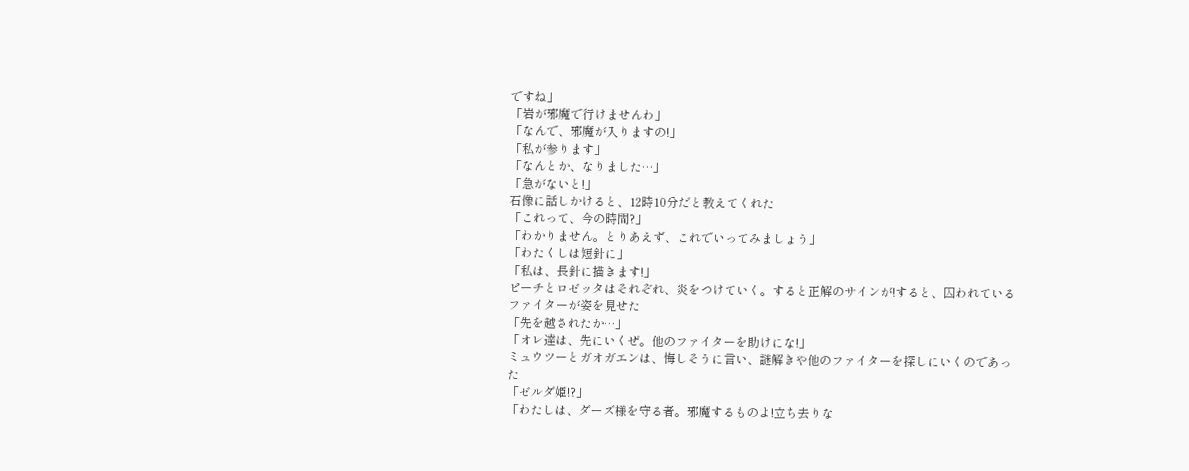ですね」
「岩が邪魔で行けませんわ」
「なんで、邪魔が入りますの!」
「私が参ります」
「なんとか、なりました…」
「急がないと!」
石像に話しかけると、12時10分だと教えてくれた
「これって、今の時間?」
「わかりません。とりあえず、これでいってみましょう」
「わたくしは短針に」
「私は、長針に描きます!」
ピーチとロゼッタはそれぞれ、炎をつけていく。すると正解のサインが!すると、囚われているファイターが姿を見せた
「先を越されたか…」
「オレ達は、先にいくぜ。他のファイターを助けにな!」
ミュウツーとガオガエンは、悔しそうに言い、謎解きや他のファイターを探しにいくのであった
「ゼルダ姫!?」
「わたしは、ダーズ様を守る者。邪魔するものよ!立ち去りな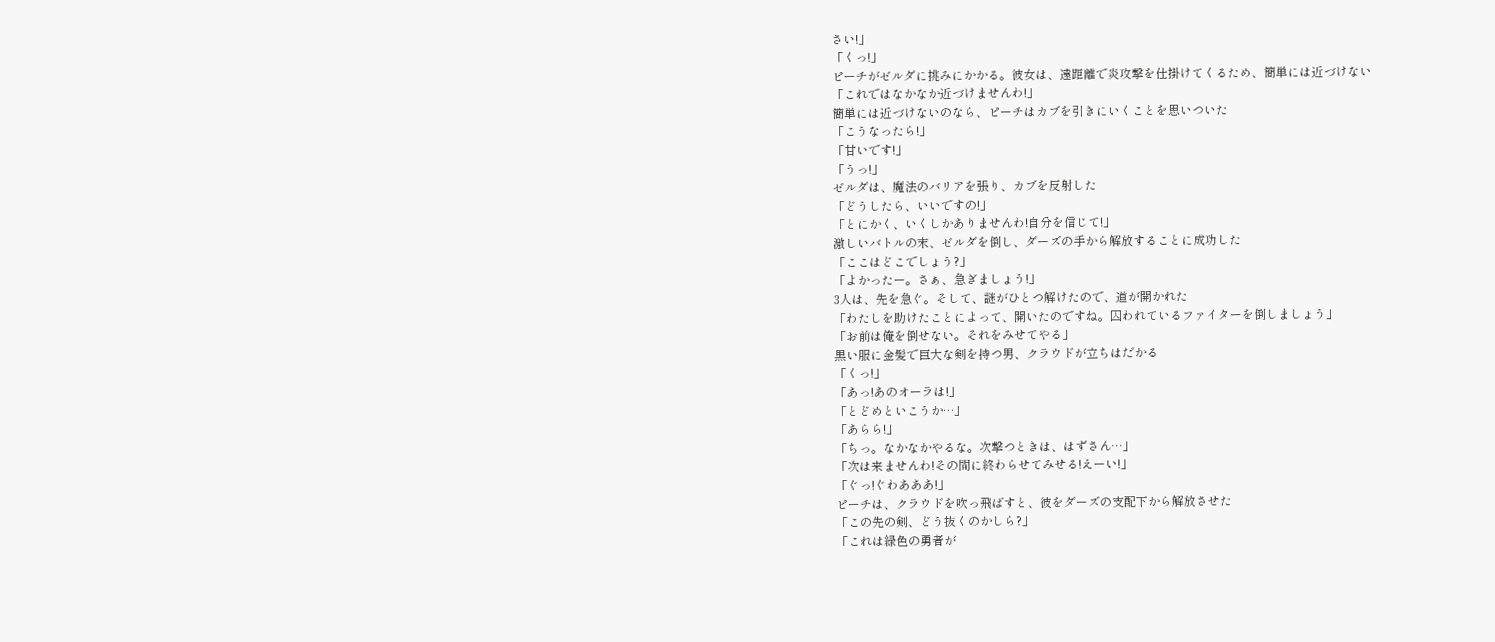さい!」
「くっ!」
ピーチがゼルダに挑みにかかる。彼女は、遠距離で炎攻撃を仕掛けてくるため、簡単には近づけない
「これではなかなか近づけませんわ!」
簡単には近づけないのなら、ピーチはカブを引きにいくことを思いついた
「こうなったら!」
「甘いです!」
「うっ!」
ゼルダは、魔法のバリアを張り、カブを反射した
「どうしたら、いいですの!」
「とにかく、いくしかありませんわ!自分を信じて!」
激しいバトルの末、ゼルダを倒し、ダーズの手から解放することに成功した
「ここはどこでしょう?」
「よかったー。さぁ、急ぎましょう!」
3人は、先を急ぐ。そして、謎がひとつ解けたので、道が開かれた
「わたしを助けたことによって、開いたのですね。囚われているファイターを倒しましょう」
「お前は俺を倒せない。それをみせてやる」
黒い服に金髪で巨大な剣を持つ男、クラウドが立ちはだかる
「くっ!」
「あっ!あのオーラは!」
「とどめといこうか…」
「あらら!」
「ちっ。なかなかやるな。次撃つときは、はずさん…」
「次は来ませんわ!その間に終わらせてみせる!えーい!」
「ぐっ!ぐわあああ!」
ピーチは、クラウドを吹っ飛ばすと、彼をダーズの支配下から解放させた
「この先の剣、どう抜くのかしら?」
「これは緑色の勇者が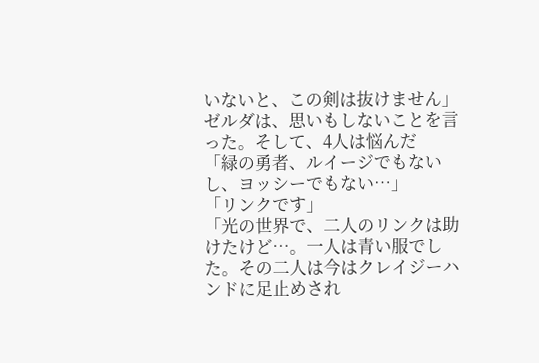いないと、この剣は抜けません」
ゼルダは、思いもしないことを言った。そして、4人は悩んだ
「緑の勇者、ルイージでもないし、ヨッシーでもない…」
「リンクです」
「光の世界で、二人のリンクは助けたけど…。一人は青い服でした。その二人は今はクレイジーハンドに足止めされ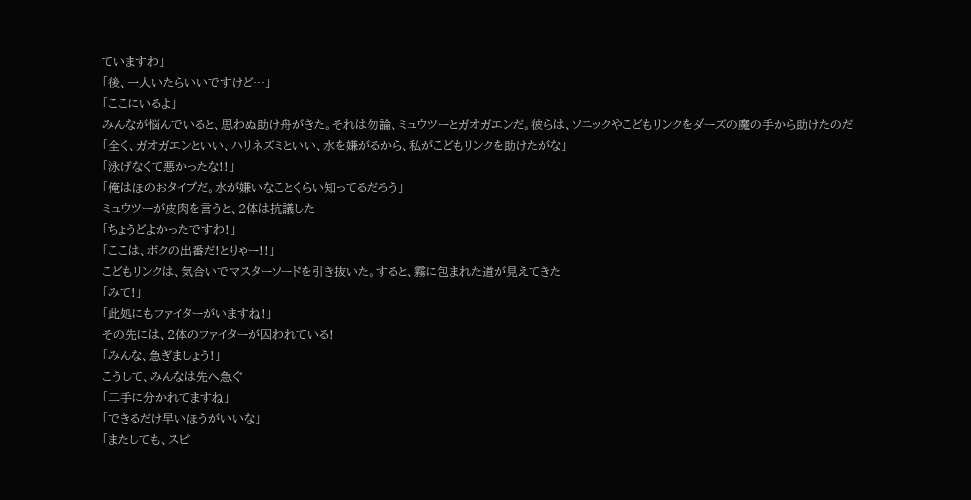ていますわ」
「後、一人いたらいいですけど…」
「ここにいるよ」
みんなが悩んでいると、思わぬ助け舟がきた。それは勿論、ミュウツーとガオガエンだ。彼らは、ソニックやこどもリンクをダーズの魔の手から助けたのだ
「全く、ガオガエンといい、ハリネズミといい、水を嫌がるから、私がこどもリンクを助けたがな」
「泳げなくて悪かったな!!」
「俺はほのおタイプだ。水が嫌いなことくらい知ってるだろう」
ミュウツーが皮肉を言うと、2体は抗議した
「ちょうどよかったですわ!」
「ここは、ボクの出番だ!とりゃー!!」
こどもリンクは、気合いでマスターソードを引き抜いた。すると、霧に包まれた道が見えてきた
「みて!」
「此処にもファイターがいますね!」
その先には、2体のファイターが囚われている!
「みんな、急ぎましょう!」
こうして、みんなは先へ急ぐ
「二手に分かれてますね」
「できるだけ早いほうがいいな」
「またしても、スピ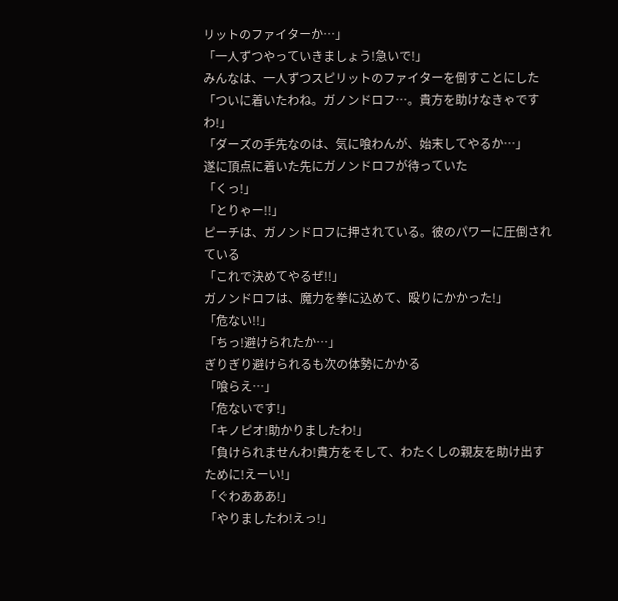リットのファイターか…」
「一人ずつやっていきましょう!急いで!」
みんなは、一人ずつスピリットのファイターを倒すことにした
「ついに着いたわね。ガノンドロフ…。貴方を助けなきゃですわ!」
「ダーズの手先なのは、気に喰わんが、始末してやるか…」
遂に頂点に着いた先にガノンドロフが待っていた
「くっ!」
「とりゃー!!」
ピーチは、ガノンドロフに押されている。彼のパワーに圧倒されている
「これで決めてやるぜ!!」
ガノンドロフは、魔力を拳に込めて、殴りにかかった!」
「危ない!!」
「ちっ!避けられたか…」
ぎりぎり避けられるも次の体勢にかかる
「喰らえ…」
「危ないです!」
「キノピオ!助かりましたわ!」
「負けられませんわ!貴方をそして、わたくしの親友を助け出すために!えーい!」
「ぐわあああ!」
「やりましたわ!えっ!」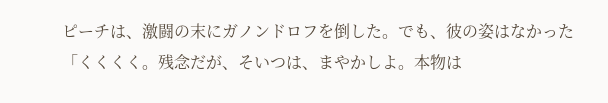ピーチは、激闘の末にガノンドロフを倒した。でも、彼の姿はなかった
「くくくく。残念だが、そいつは、まやかしよ。本物は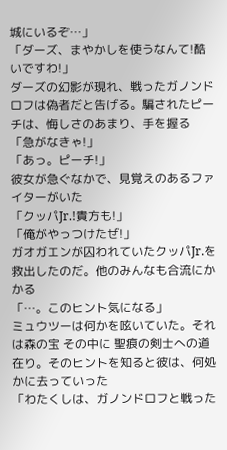城にいるぞ…」
「ダーズ、まやかしを使うなんて!酷いですわ!」
ダーズの幻影が現れ、戦ったガノンドロフは偽者だと告げる。騙されたピーチは、悔しさのあまり、手を握る
「急がなきゃ!」
「あっ。ピーチ!」
彼女が急ぐなかで、見覚えのあるファイターがいた
「クッパJr.!貴方も!」
「俺がやっつけたぜ!」
ガオガエンが囚われていたクッパJr.を救出したのだ。他のみんなも合流にかかる
「…。このヒント気になる」
ミュウツーは何かを呟いていた。それは森の宝 その中に 聖痕の剣士への道在り。そのヒントを知ると彼は、何処かに去っていった
「わたくしは、ガノンドロフと戦った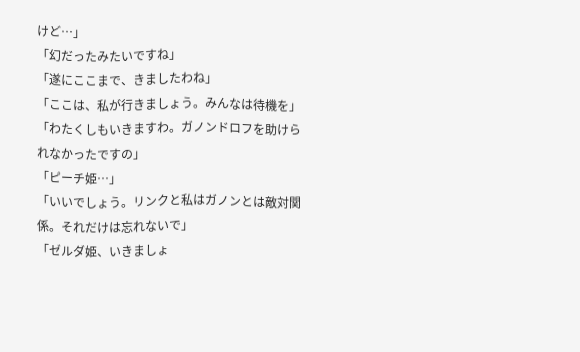けど…」
「幻だったみたいですね」
「遂にここまで、きましたわね」
「ここは、私が行きましょう。みんなは待機を」
「わたくしもいきますわ。ガノンドロフを助けられなかったですの」
「ピーチ姫…」
「いいでしょう。リンクと私はガノンとは敵対関係。それだけは忘れないで」
「ゼルダ姫、いきましょ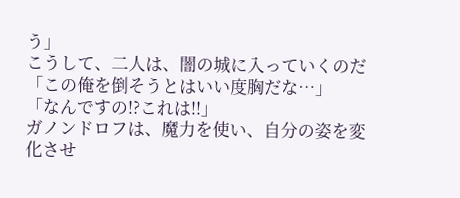う」
こうして、二人は、闇の城に入っていくのだ
「この俺を倒そうとはいい度胸だな…」
「なんですの!?これは!!」
ガノンドロフは、魔力を使い、自分の姿を変化させ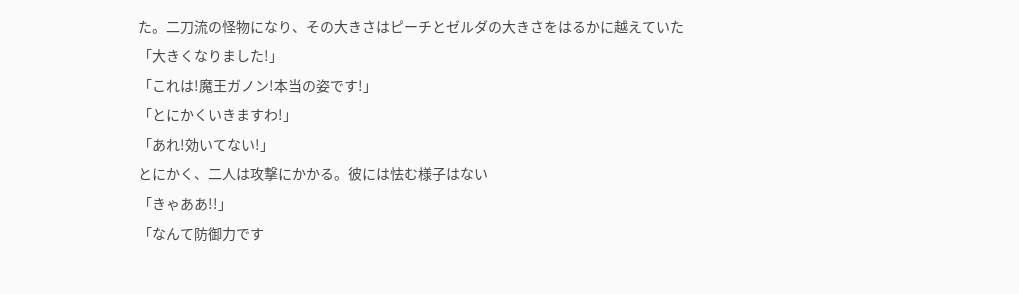た。二刀流の怪物になり、その大きさはピーチとゼルダの大きさをはるかに越えていた
「大きくなりました!」
「これは!魔王ガノン!本当の姿です!」
「とにかくいきますわ!」
「あれ!効いてない!」
とにかく、二人は攻撃にかかる。彼には怯む様子はない
「きゃああ!!」
「なんて防御力です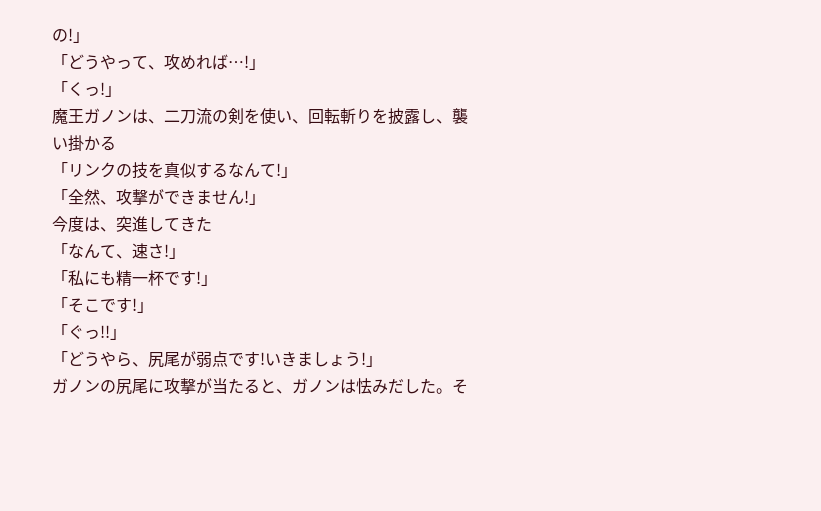の!」
「どうやって、攻めれば…!」
「くっ!」
魔王ガノンは、二刀流の剣を使い、回転斬りを披露し、襲い掛かる
「リンクの技を真似するなんて!」
「全然、攻撃ができません!」
今度は、突進してきた
「なんて、速さ!」
「私にも精一杯です!」
「そこです!」
「ぐっ!!」
「どうやら、尻尾が弱点です!いきましょう!」
ガノンの尻尾に攻撃が当たると、ガノンは怯みだした。そ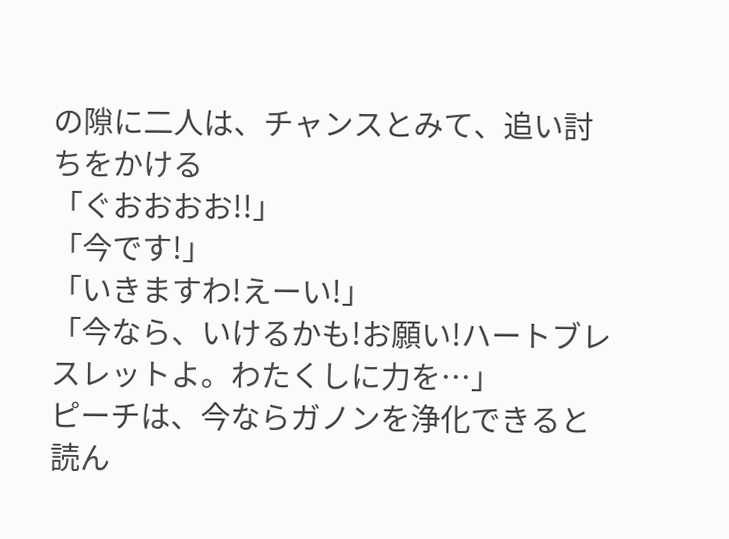の隙に二人は、チャンスとみて、追い討ちをかける
「ぐおおおお!!」
「今です!」
「いきますわ!えーい!」
「今なら、いけるかも!お願い!ハートブレスレットよ。わたくしに力を…」
ピーチは、今ならガノンを浄化できると読ん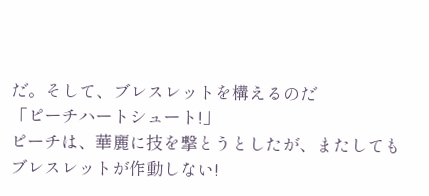だ。そして、ブレスレットを構えるのだ
「ピーチハートシュート!」
ピーチは、華麗に技を撃とうとしたが、またしてもブレスレットが作動しない!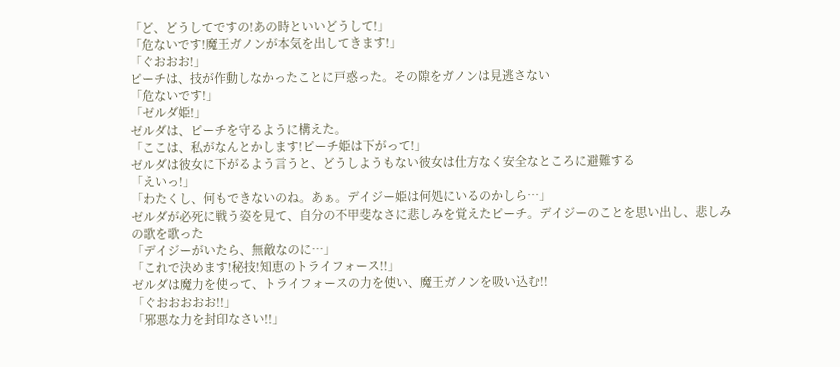「ど、どうしてですの!あの時といいどうして!」
「危ないです!魔王ガノンが本気を出してきます!」
「ぐおおお!」
ピーチは、技が作動しなかったことに戸惑った。その隙をガノンは見逃さない
「危ないです!」
「ゼルダ姫!」
ゼルダは、ピーチを守るように構えた。
「ここは、私がなんとかします!ピーチ姫は下がって!」
ゼルダは彼女に下がるよう言うと、どうしようもない彼女は仕方なく安全なところに避難する
「えいっ!」
「わたくし、何もできないのね。あぁ。デイジー姫は何処にいるのかしら…」
ゼルダが必死に戦う姿を見て、自分の不甲斐なさに悲しみを覚えたピーチ。デイジーのことを思い出し、悲しみの歌を歌った
「デイジーがいたら、無敵なのに…」
「これで決めます!秘技!知恵のトライフォース!!」
ゼルダは魔力を使って、トライフォースの力を使い、魔王ガノンを吸い込む!!
「ぐおおおおお!!」
「邪悪な力を封印なさい!!」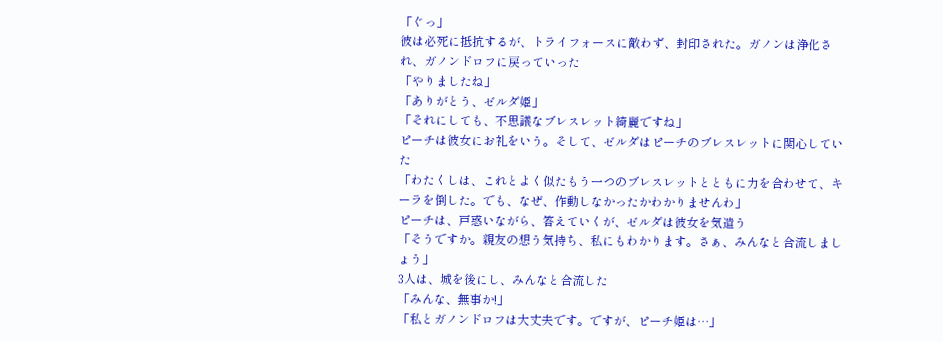「ぐっ」
彼は必死に抵抗するが、トライフォースに敵わず、封印された。ガノンは浄化され、ガノンドロフに戻っていった
「やりましたね」
「ありがとう、ゼルダ姫」
「それにしても、不思議なブレスレット綺麗ですね」
ピーチは彼女にお礼をいう。そして、ゼルダはピーチのブレスレットに関心していた
「わたくしは、これとよく似たもう一つのブレスレットとともに力を合わせて、キーラを倒した。でも、なぜ、作動しなかったかわかりませんわ」
ピーチは、戸惑いながら、答えていくが、ゼルダは彼女を気遣う
「そうですか。親友の想う気持ち、私にもわかります。さぁ、みんなと合流しましょう」
3人は、城を後にし、みんなと合流した
「みんな、無事か!」
「私とガノンドロフは大丈夫です。ですが、ピーチ姫は…」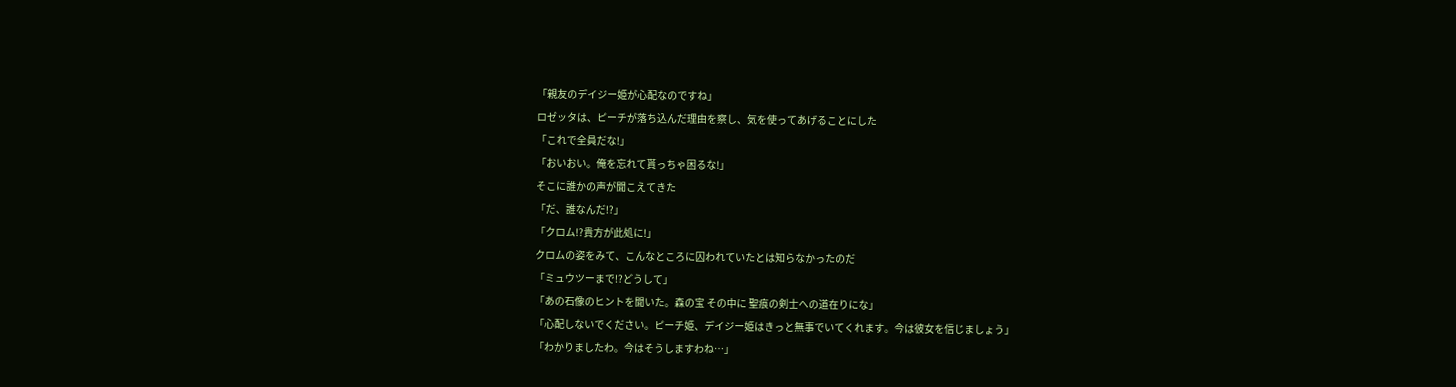「親友のデイジー姫が心配なのですね」
ロゼッタは、ピーチが落ち込んだ理由を察し、気を使ってあげることにした
「これで全員だな!」
「おいおい。俺を忘れて貰っちゃ困るな!」
そこに誰かの声が聞こえてきた
「だ、誰なんだ!?」
「クロム!?貴方が此処に!」
クロムの姿をみて、こんなところに囚われていたとは知らなかったのだ
「ミュウツーまで!?どうして」
「あの石像のヒントを聞いた。森の宝 その中に 聖痕の剣士への道在りにな」
「心配しないでください。ピーチ姫、デイジー姫はきっと無事でいてくれます。今は彼女を信じましょう」
「わかりましたわ。今はそうしますわね…」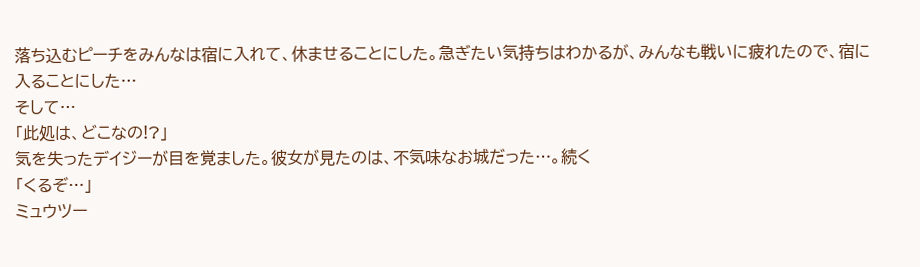落ち込むピーチをみんなは宿に入れて、休ませることにした。急ぎたい気持ちはわかるが、みんなも戦いに疲れたので、宿に入ることにした…
そして…
「此処は、どこなの!?」
気を失ったデイジーが目を覚ました。彼女が見たのは、不気味なお城だった…。続く
「くるぞ…」
ミュウツー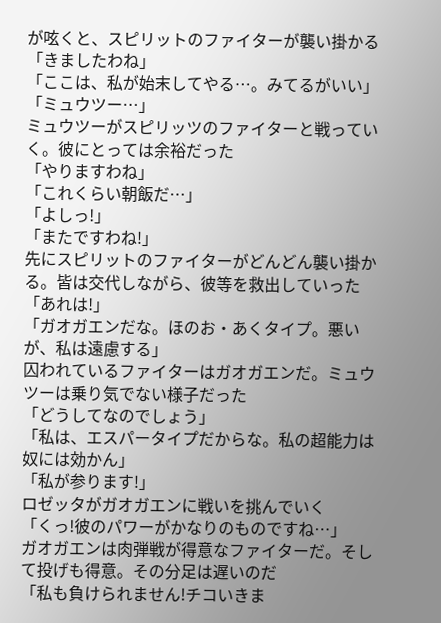が呟くと、スピリットのファイターが襲い掛かる
「きましたわね」
「ここは、私が始末してやる…。みてるがいい」
「ミュウツー…」
ミュウツーがスピリッツのファイターと戦っていく。彼にとっては余裕だった
「やりますわね」
「これくらい朝飯だ…」
「よしっ!」
「またですわね!」
先にスピリットのファイターがどんどん襲い掛かる。皆は交代しながら、彼等を救出していった
「あれは!」
「ガオガエンだな。ほのお・あくタイプ。悪いが、私は遠慮する」
囚われているファイターはガオガエンだ。ミュウツーは乗り気でない様子だった
「どうしてなのでしょう」
「私は、エスパータイプだからな。私の超能力は奴には効かん」
「私が参ります!」
ロゼッタがガオガエンに戦いを挑んでいく
「くっ!彼のパワーがかなりのものですね…」
ガオガエンは肉弾戦が得意なファイターだ。そして投げも得意。その分足は遅いのだ
「私も負けられません!チコいきま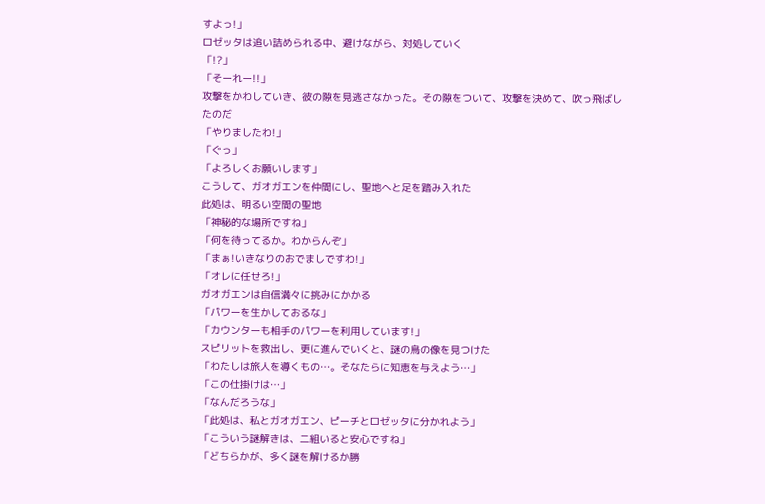すよっ!」
ロゼッタは追い詰められる中、避けながら、対処していく
「!?」
「そーれー!!」
攻撃をかわしていき、彼の隙を見逃さなかった。その隙をついて、攻撃を決めて、吹っ飛ばしたのだ
「やりましたわ!」
「ぐっ」
「よろしくお願いします」
こうして、ガオガエンを仲間にし、聖地へと足を踏み入れた
此処は、明るい空間の聖地
「神秘的な場所ですね」
「何を待ってるか。わからんぞ」
「まぁ!いきなりのおでましですわ!」
「オレに任せろ!」
ガオガエンは自信満々に挑みにかかる
「パワーを生かしておるな」
「カウンターも相手のパワーを利用しています!」
スピリットを救出し、更に進んでいくと、謎の鳥の像を見つけた
「わたしは旅人を導くもの…。そなたらに知恵を与えよう…」
「この仕掛けは…」
「なんだろうな」
「此処は、私とガオガエン、ピーチとロゼッタに分かれよう」
「こういう謎解きは、二組いると安心ですね」
「どちらかが、多く謎を解けるか勝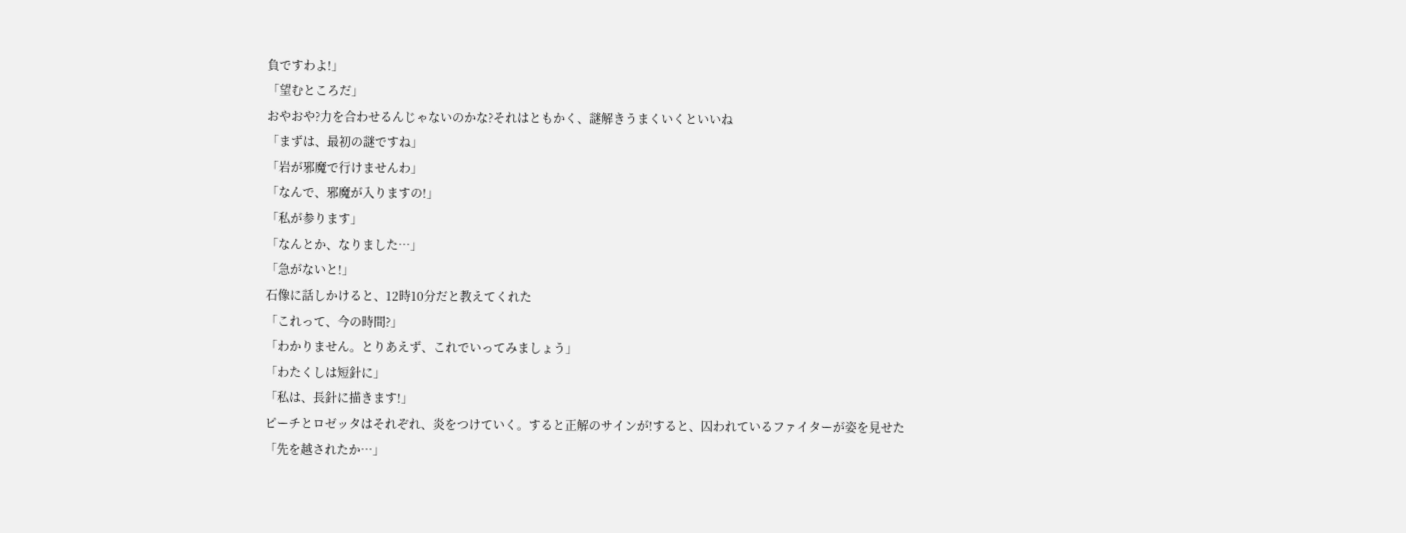負ですわよ!」
「望むところだ」
おやおや?力を合わせるんじゃないのかな?それはともかく、謎解きうまくいくといいね
「まずは、最初の謎ですね」
「岩が邪魔で行けませんわ」
「なんで、邪魔が入りますの!」
「私が参ります」
「なんとか、なりました…」
「急がないと!」
石像に話しかけると、12時10分だと教えてくれた
「これって、今の時間?」
「わかりません。とりあえず、これでいってみましょう」
「わたくしは短針に」
「私は、長針に描きます!」
ピーチとロゼッタはそれぞれ、炎をつけていく。すると正解のサインが!すると、囚われているファイターが姿を見せた
「先を越されたか…」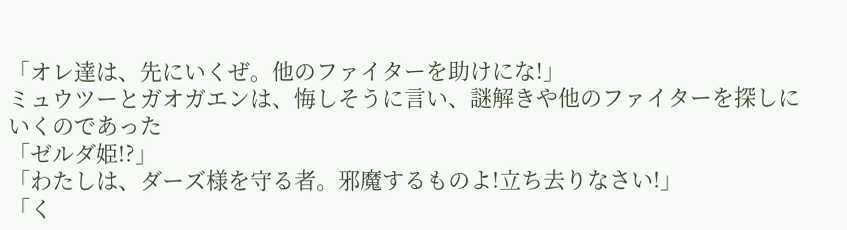「オレ達は、先にいくぜ。他のファイターを助けにな!」
ミュウツーとガオガエンは、悔しそうに言い、謎解きや他のファイターを探しにいくのであった
「ゼルダ姫!?」
「わたしは、ダーズ様を守る者。邪魔するものよ!立ち去りなさい!」
「く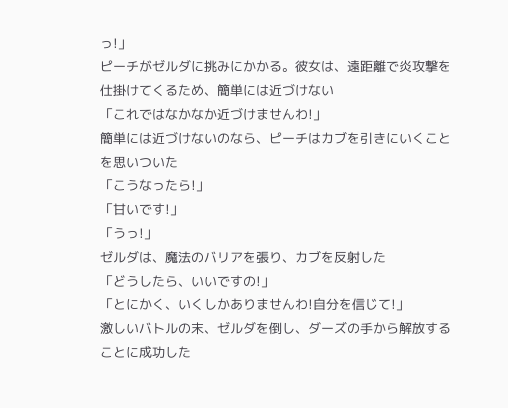っ!」
ピーチがゼルダに挑みにかかる。彼女は、遠距離で炎攻撃を仕掛けてくるため、簡単には近づけない
「これではなかなか近づけませんわ!」
簡単には近づけないのなら、ピーチはカブを引きにいくことを思いついた
「こうなったら!」
「甘いです!」
「うっ!」
ゼルダは、魔法のバリアを張り、カブを反射した
「どうしたら、いいですの!」
「とにかく、いくしかありませんわ!自分を信じて!」
激しいバトルの末、ゼルダを倒し、ダーズの手から解放することに成功した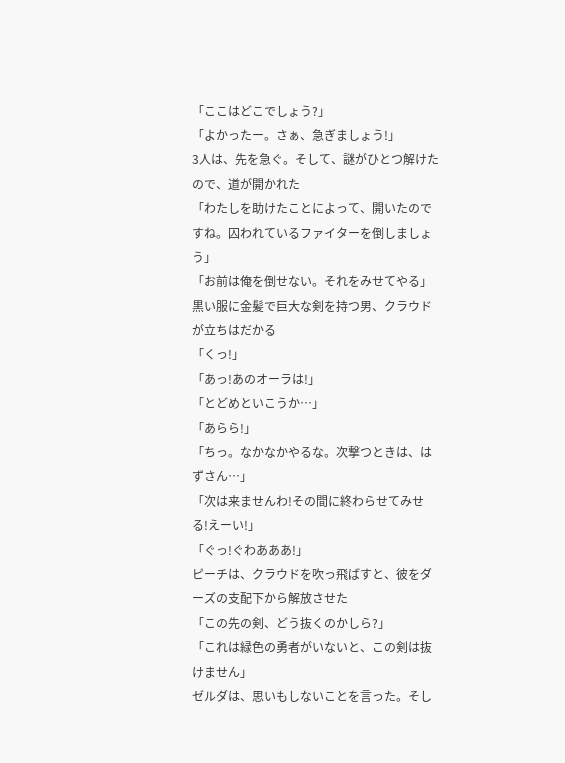「ここはどこでしょう?」
「よかったー。さぁ、急ぎましょう!」
3人は、先を急ぐ。そして、謎がひとつ解けたので、道が開かれた
「わたしを助けたことによって、開いたのですね。囚われているファイターを倒しましょう」
「お前は俺を倒せない。それをみせてやる」
黒い服に金髪で巨大な剣を持つ男、クラウドが立ちはだかる
「くっ!」
「あっ!あのオーラは!」
「とどめといこうか…」
「あらら!」
「ちっ。なかなかやるな。次撃つときは、はずさん…」
「次は来ませんわ!その間に終わらせてみせる!えーい!」
「ぐっ!ぐわあああ!」
ピーチは、クラウドを吹っ飛ばすと、彼をダーズの支配下から解放させた
「この先の剣、どう抜くのかしら?」
「これは緑色の勇者がいないと、この剣は抜けません」
ゼルダは、思いもしないことを言った。そし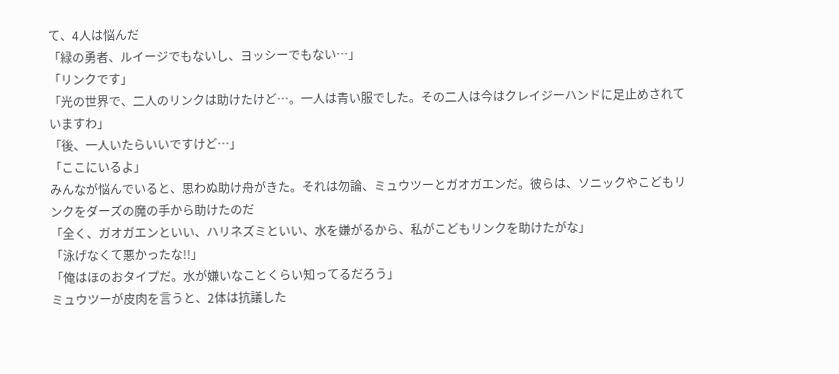て、4人は悩んだ
「緑の勇者、ルイージでもないし、ヨッシーでもない…」
「リンクです」
「光の世界で、二人のリンクは助けたけど…。一人は青い服でした。その二人は今はクレイジーハンドに足止めされていますわ」
「後、一人いたらいいですけど…」
「ここにいるよ」
みんなが悩んでいると、思わぬ助け舟がきた。それは勿論、ミュウツーとガオガエンだ。彼らは、ソニックやこどもリンクをダーズの魔の手から助けたのだ
「全く、ガオガエンといい、ハリネズミといい、水を嫌がるから、私がこどもリンクを助けたがな」
「泳げなくて悪かったな!!」
「俺はほのおタイプだ。水が嫌いなことくらい知ってるだろう」
ミュウツーが皮肉を言うと、2体は抗議した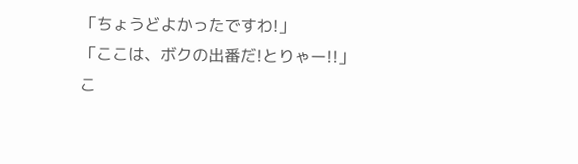「ちょうどよかったですわ!」
「ここは、ボクの出番だ!とりゃー!!」
こ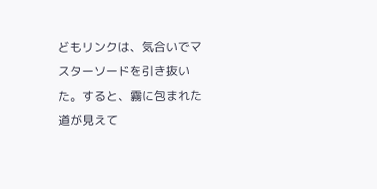どもリンクは、気合いでマスターソードを引き抜いた。すると、霧に包まれた道が見えて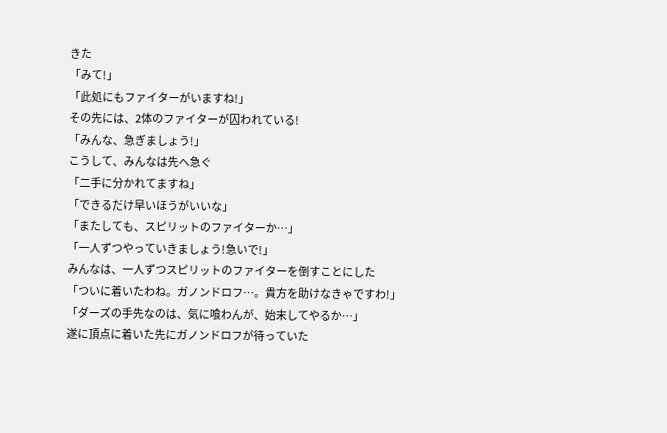きた
「みて!」
「此処にもファイターがいますね!」
その先には、2体のファイターが囚われている!
「みんな、急ぎましょう!」
こうして、みんなは先へ急ぐ
「二手に分かれてますね」
「できるだけ早いほうがいいな」
「またしても、スピリットのファイターか…」
「一人ずつやっていきましょう!急いで!」
みんなは、一人ずつスピリットのファイターを倒すことにした
「ついに着いたわね。ガノンドロフ…。貴方を助けなきゃですわ!」
「ダーズの手先なのは、気に喰わんが、始末してやるか…」
遂に頂点に着いた先にガノンドロフが待っていた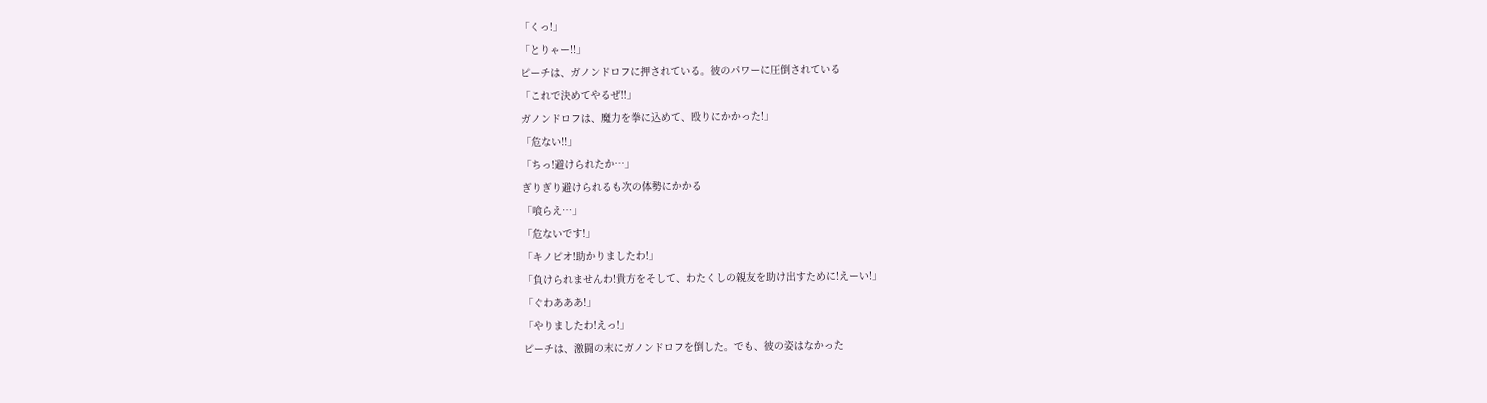「くっ!」
「とりゃー!!」
ピーチは、ガノンドロフに押されている。彼のパワーに圧倒されている
「これで決めてやるぜ!!」
ガノンドロフは、魔力を拳に込めて、殴りにかかった!」
「危ない!!」
「ちっ!避けられたか…」
ぎりぎり避けられるも次の体勢にかかる
「喰らえ…」
「危ないです!」
「キノピオ!助かりましたわ!」
「負けられませんわ!貴方をそして、わたくしの親友を助け出すために!えーい!」
「ぐわあああ!」
「やりましたわ!えっ!」
ピーチは、激闘の末にガノンドロフを倒した。でも、彼の姿はなかった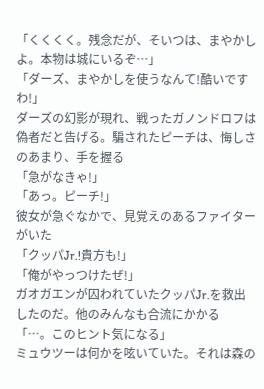「くくくく。残念だが、そいつは、まやかしよ。本物は城にいるぞ…」
「ダーズ、まやかしを使うなんて!酷いですわ!」
ダーズの幻影が現れ、戦ったガノンドロフは偽者だと告げる。騙されたピーチは、悔しさのあまり、手を握る
「急がなきゃ!」
「あっ。ピーチ!」
彼女が急ぐなかで、見覚えのあるファイターがいた
「クッパJr.!貴方も!」
「俺がやっつけたぜ!」
ガオガエンが囚われていたクッパJr.を救出したのだ。他のみんなも合流にかかる
「…。このヒント気になる」
ミュウツーは何かを呟いていた。それは森の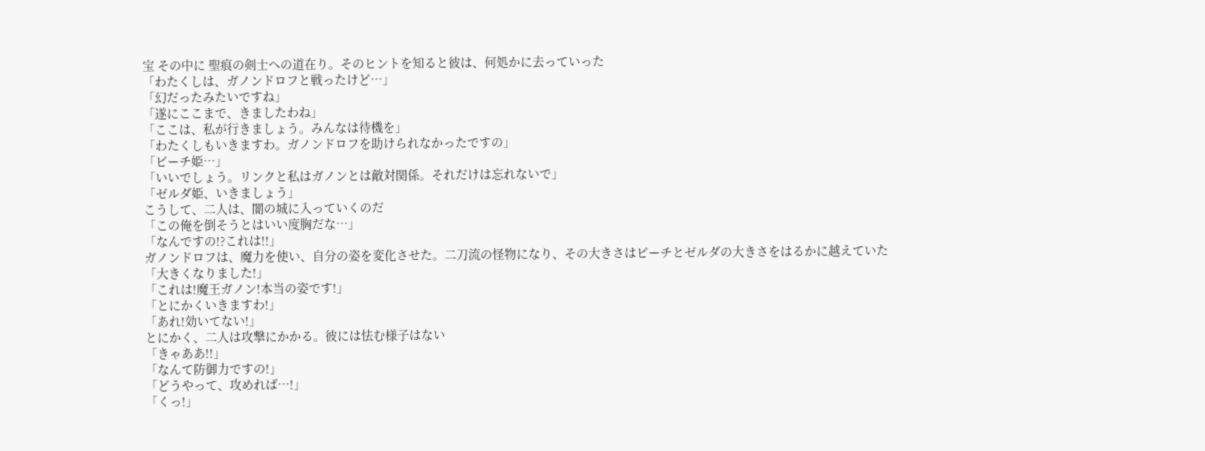宝 その中に 聖痕の剣士への道在り。そのヒントを知ると彼は、何処かに去っていった
「わたくしは、ガノンドロフと戦ったけど…」
「幻だったみたいですね」
「遂にここまで、きましたわね」
「ここは、私が行きましょう。みんなは待機を」
「わたくしもいきますわ。ガノンドロフを助けられなかったですの」
「ピーチ姫…」
「いいでしょう。リンクと私はガノンとは敵対関係。それだけは忘れないで」
「ゼルダ姫、いきましょう」
こうして、二人は、闇の城に入っていくのだ
「この俺を倒そうとはいい度胸だな…」
「なんですの!?これは!!」
ガノンドロフは、魔力を使い、自分の姿を変化させた。二刀流の怪物になり、その大きさはピーチとゼルダの大きさをはるかに越えていた
「大きくなりました!」
「これは!魔王ガノン!本当の姿です!」
「とにかくいきますわ!」
「あれ!効いてない!」
とにかく、二人は攻撃にかかる。彼には怯む様子はない
「きゃああ!!」
「なんて防御力ですの!」
「どうやって、攻めれば…!」
「くっ!」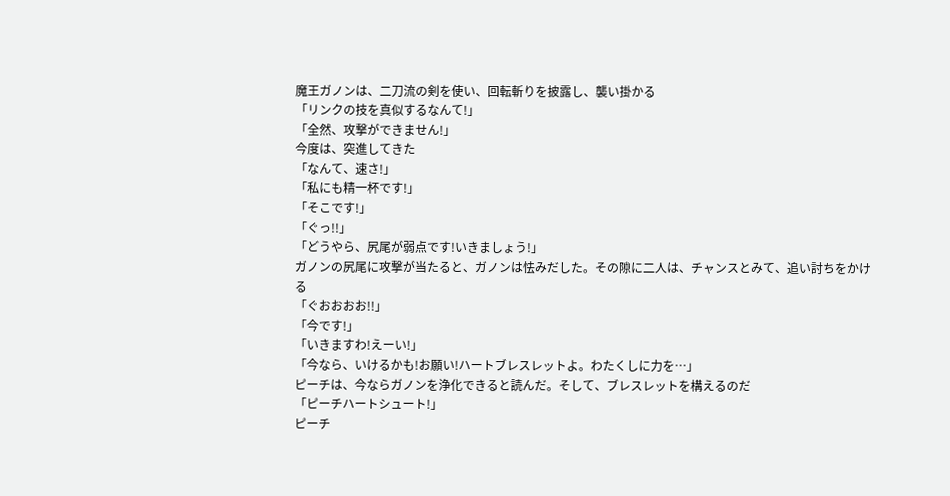魔王ガノンは、二刀流の剣を使い、回転斬りを披露し、襲い掛かる
「リンクの技を真似するなんて!」
「全然、攻撃ができません!」
今度は、突進してきた
「なんて、速さ!」
「私にも精一杯です!」
「そこです!」
「ぐっ!!」
「どうやら、尻尾が弱点です!いきましょう!」
ガノンの尻尾に攻撃が当たると、ガノンは怯みだした。その隙に二人は、チャンスとみて、追い討ちをかける
「ぐおおおお!!」
「今です!」
「いきますわ!えーい!」
「今なら、いけるかも!お願い!ハートブレスレットよ。わたくしに力を…」
ピーチは、今ならガノンを浄化できると読んだ。そして、ブレスレットを構えるのだ
「ピーチハートシュート!」
ピーチ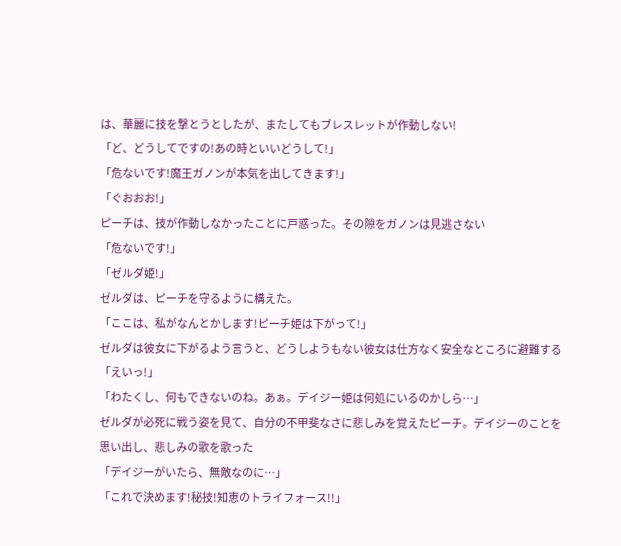は、華麗に技を撃とうとしたが、またしてもブレスレットが作動しない!
「ど、どうしてですの!あの時といいどうして!」
「危ないです!魔王ガノンが本気を出してきます!」
「ぐおおお!」
ピーチは、技が作動しなかったことに戸惑った。その隙をガノンは見逃さない
「危ないです!」
「ゼルダ姫!」
ゼルダは、ピーチを守るように構えた。
「ここは、私がなんとかします!ピーチ姫は下がって!」
ゼルダは彼女に下がるよう言うと、どうしようもない彼女は仕方なく安全なところに避難する
「えいっ!」
「わたくし、何もできないのね。あぁ。デイジー姫は何処にいるのかしら…」
ゼルダが必死に戦う姿を見て、自分の不甲斐なさに悲しみを覚えたピーチ。デイジーのことを思い出し、悲しみの歌を歌った
「デイジーがいたら、無敵なのに…」
「これで決めます!秘技!知恵のトライフォース!!」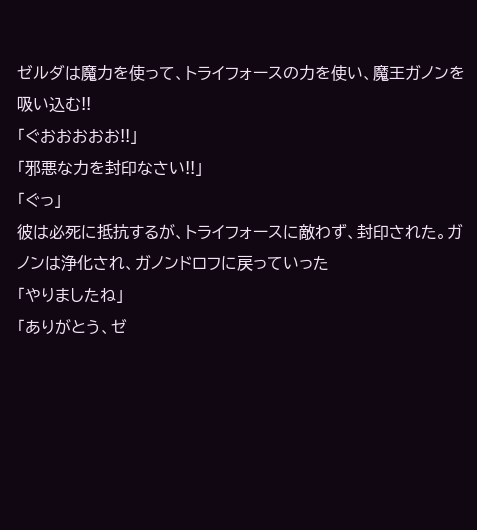ゼルダは魔力を使って、トライフォースの力を使い、魔王ガノンを吸い込む!!
「ぐおおおおお!!」
「邪悪な力を封印なさい!!」
「ぐっ」
彼は必死に抵抗するが、トライフォースに敵わず、封印された。ガノンは浄化され、ガノンドロフに戻っていった
「やりましたね」
「ありがとう、ゼ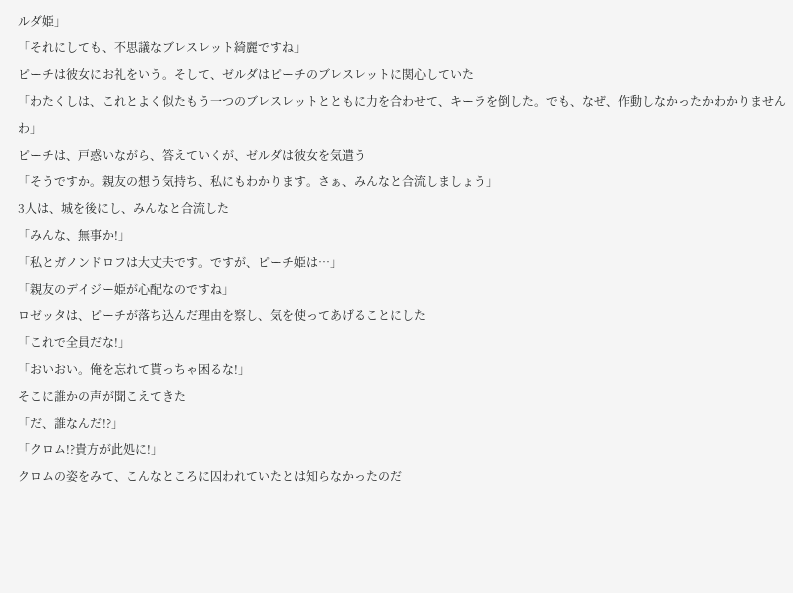ルダ姫」
「それにしても、不思議なブレスレット綺麗ですね」
ピーチは彼女にお礼をいう。そして、ゼルダはピーチのブレスレットに関心していた
「わたくしは、これとよく似たもう一つのブレスレットとともに力を合わせて、キーラを倒した。でも、なぜ、作動しなかったかわかりませんわ」
ピーチは、戸惑いながら、答えていくが、ゼルダは彼女を気遣う
「そうですか。親友の想う気持ち、私にもわかります。さぁ、みんなと合流しましょう」
3人は、城を後にし、みんなと合流した
「みんな、無事か!」
「私とガノンドロフは大丈夫です。ですが、ピーチ姫は…」
「親友のデイジー姫が心配なのですね」
ロゼッタは、ピーチが落ち込んだ理由を察し、気を使ってあげることにした
「これで全員だな!」
「おいおい。俺を忘れて貰っちゃ困るな!」
そこに誰かの声が聞こえてきた
「だ、誰なんだ!?」
「クロム!?貴方が此処に!」
クロムの姿をみて、こんなところに囚われていたとは知らなかったのだ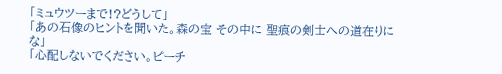「ミュウツーまで!?どうして」
「あの石像のヒントを聞いた。森の宝 その中に 聖痕の剣士への道在りにな」
「心配しないでください。ピーチ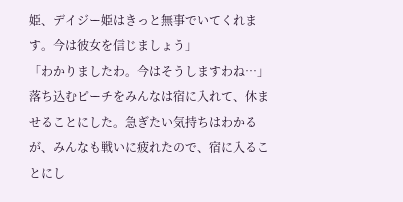姫、デイジー姫はきっと無事でいてくれます。今は彼女を信じましょう」
「わかりましたわ。今はそうしますわね…」
落ち込むピーチをみんなは宿に入れて、休ませることにした。急ぎたい気持ちはわかるが、みんなも戦いに疲れたので、宿に入ることにし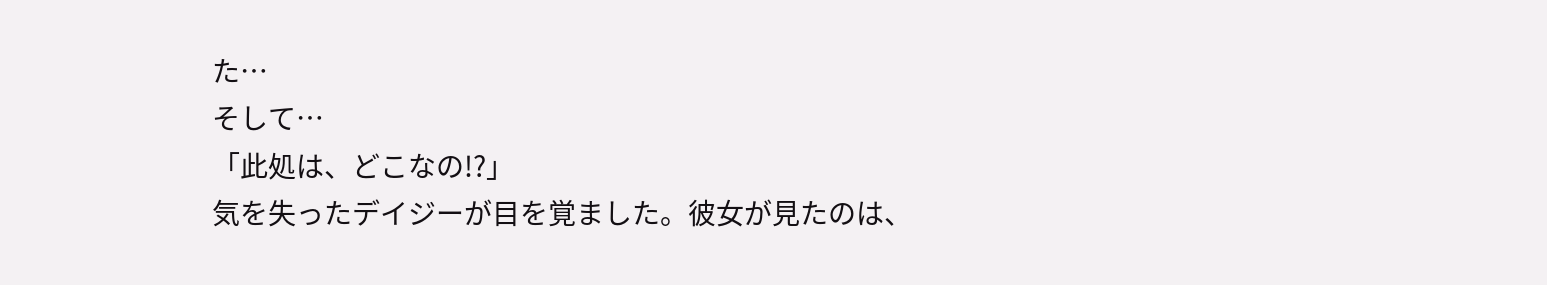た…
そして…
「此処は、どこなの!?」
気を失ったデイジーが目を覚ました。彼女が見たのは、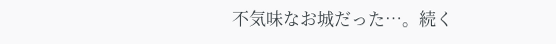不気味なお城だった…。続く